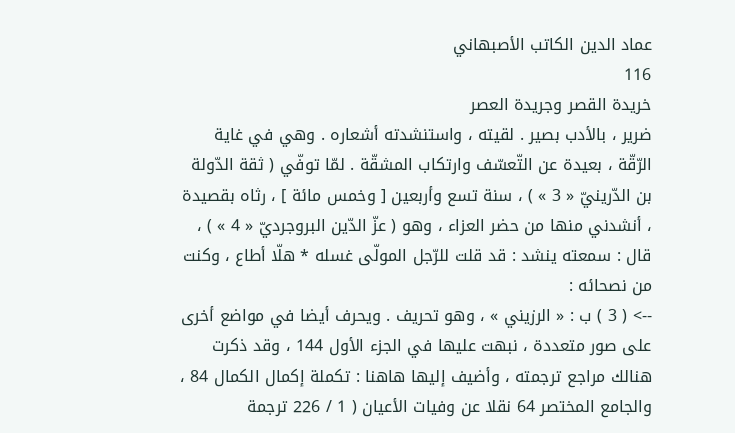عماد الدين الكاتب الأصبهاني
116
خريدة القصر وجريدة العصر
ضرير ، بالأدب بصير . لقيته ، واستنشدته أشعاره . وهي في غاية الرّقّة ، بعيدة عن التّعسّف وارتكاب المشقّة . لمّا توفّي ( ثقة الدّولة بن الدّرينيّ « 3 » ) ، سنة تسع وأربعين [ وخمس مائة ] ، رثاه بقصيدة ، أنشدني منها من حضر العزاء ، وهو ( عزّ الدّين البروجرديّ « 4 » ) ، قال : سمعته ينشد : قد قلت للرّجل المولّى غسله * هلّا أطاع ، وكنت من نصحائه :
--> ( 3 ) ب : « الرزيني » ، وهو تحريف . ويحرف أيضا في مواضع أخرى على صور متعددة ، نبهت عليها في الجزء الأول 144 ، وقد ذكرت هنالك مراجع ترجمته ، وأضيف إليها هاهنا : تكملة إكمال الكمال 84 ، والجامع المختصر 64 نقلا عن وفيات الأعيان ( 1 / 226 ترجمة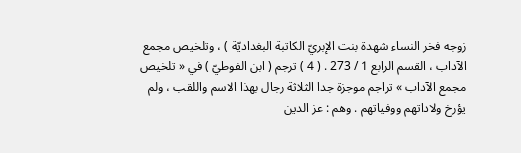زوجه فخر النساء شهدة بنت الإبريّ الكاتبة البغداديّة ) ، وتلخيص مجمع الآداب ، القسم الرابع 1 / 273 . ( 4 ) ترجم ( ابن الفوطيّ ) في « تلخيص مجمع الآداب » تراجم موجزة جدا الثلاثة رجال بهذا الاسم واللقب ، ولم يؤرخ ولاداتهم ووفياتهم . وهم : عز الدين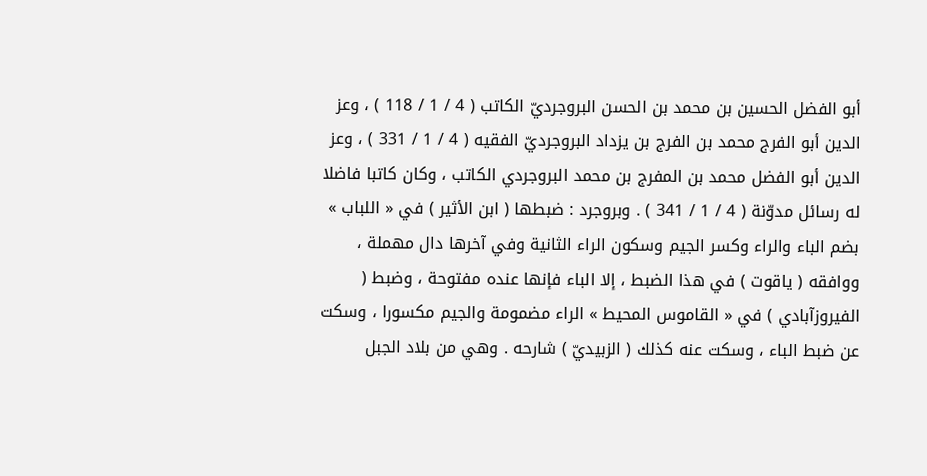أبو الفضل الحسين بن محمد بن الحسن البروجرديّ الكاتب ( 4 / 1 / 118 ) ، وعز الدين أبو الفرج محمد بن الفرج بن يزداد البروجرديّ الفقيه ( 4 / 1 / 331 ) ، وعز الدين أبو الفضل محمد بن المفرج بن محمد البروجردي الكاتب ، وكان كاتبا فاضلا له رسائل مدوّنة ( 4 / 1 / 341 ) . وبروجرد : ضبطها ( ابن الأثير ) في « اللباب » بضم الباء والراء وكسر الجيم وسكون الراء الثانية وفي آخرها دال مهملة ، ووافقه ( ياقوت ) في هذا الضبط ، إلا الباء فإنها عنده مفتوحة ، وضبط ( الفيروزآبادي ) في « القاموس المحيط » الراء مضمومة والجيم مكسورا ، وسكت عن ضبط الباء ، وسكت عنه كذلك ( الزبيديّ ) شارحه . وهي من بلاد الجبل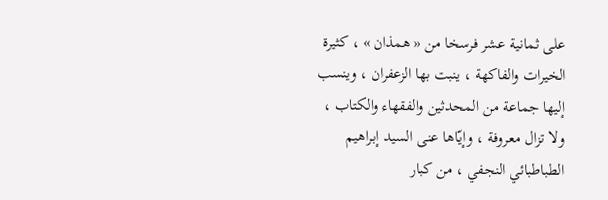على ثمانية عشر فرسخا من « همذان » ، كثيرة الخيرات والفاكهة ، ينبت بها الزعفران ، وينسب إليها جماعة من المحدثين والفقهاء والكتاب ، ولا تزال معروفة ، وإيّاها عنى السيد إبراهيم الطباطبائي النجفي ، من كبار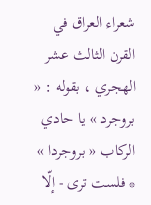شعراء العراق في القرن الثالث عشر الهجري ، بقوله : « بروجرد » يا حادي الركاب « بروجردا » * فلست ترى - إلّا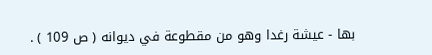بها - عيشة رغدا وهو من مقطوعة في ديوانه ( ص 109 ) .